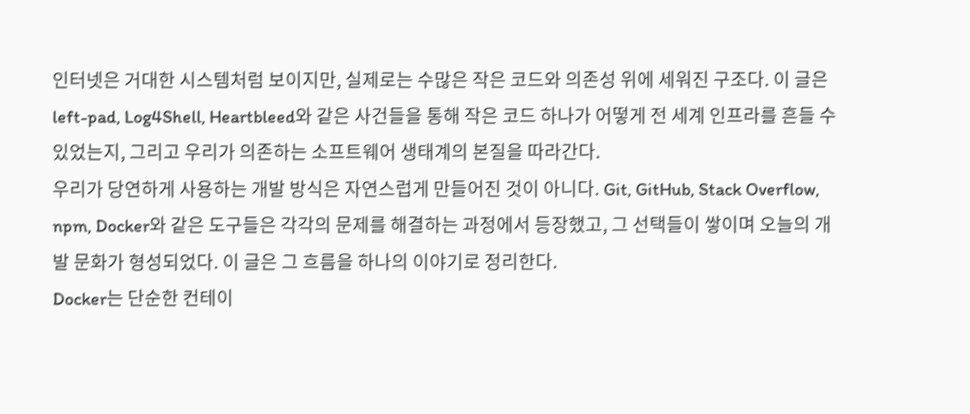인터넷은 거대한 시스템처럼 보이지만, 실제로는 수많은 작은 코드와 의존성 위에 세워진 구조다. 이 글은 left-pad, Log4Shell, Heartbleed와 같은 사건들을 통해 작은 코드 하나가 어떻게 전 세계 인프라를 흔들 수 있었는지, 그리고 우리가 의존하는 소프트웨어 생태계의 본질을 따라간다.
우리가 당연하게 사용하는 개발 방식은 자연스럽게 만들어진 것이 아니다. Git, GitHub, Stack Overflow, npm, Docker와 같은 도구들은 각각의 문제를 해결하는 과정에서 등장했고, 그 선택들이 쌓이며 오늘의 개발 문화가 형성되었다. 이 글은 그 흐름을 하나의 이야기로 정리한다.
Docker는 단순한 컨테이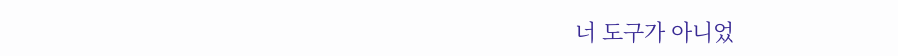너 도구가 아니었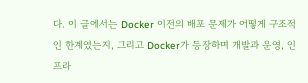다. 이 글에서는 Docker 이전의 배포 문제가 어떻게 구조적인 한계였는지, 그리고 Docker가 등장하며 개발과 운영, 인프라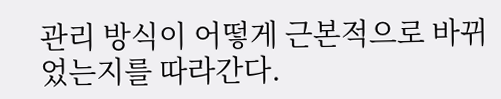관리 방식이 어떻게 근본적으로 바뀌었는지를 따라간다.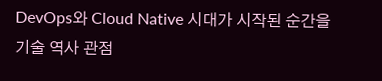DevOps와 Cloud Native 시대가 시작된 순간을 기술 역사 관점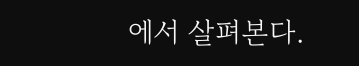에서 살펴본다.